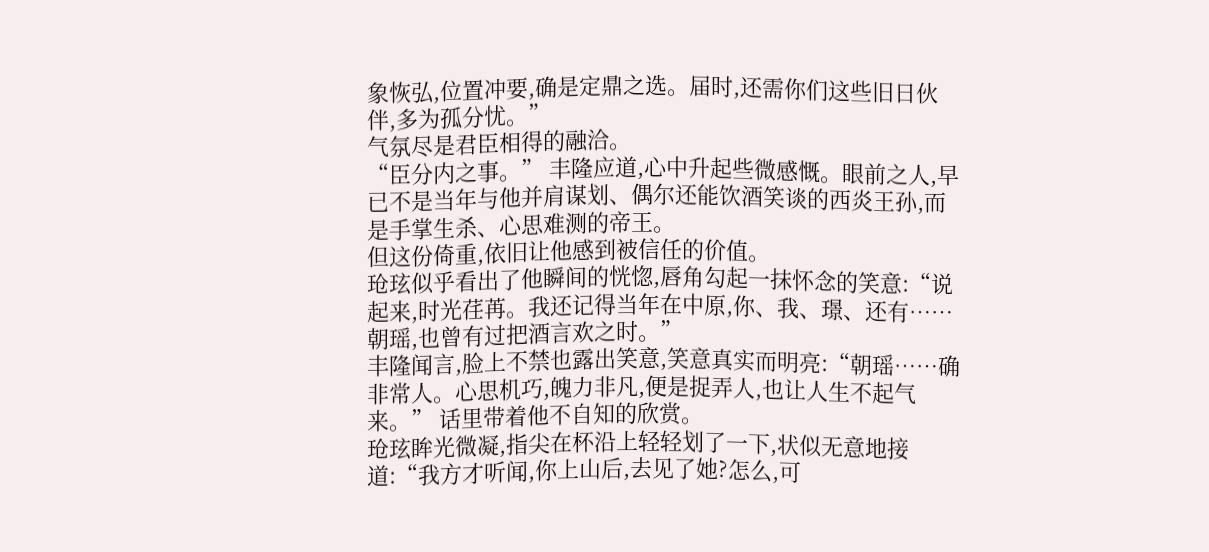象恢弘,位置冲要,确是定鼎之选。届时,还需你们这些旧日伙伴,多为孤分忧。”
气氛尽是君臣相得的融洽。
“臣分内之事。” 丰隆应道,心中升起些微感慨。眼前之人,早已不是当年与他并肩谋划、偶尔还能饮酒笑谈的西炎王孙,而是手掌生杀、心思难测的帝王。
但这份倚重,依旧让他感到被信任的价值。
玱玹似乎看出了他瞬间的恍惚,唇角勾起一抹怀念的笑意:“说起来,时光荏苒。我还记得当年在中原,你、我、璟、还有……朝瑶,也曾有过把酒言欢之时。”
丰隆闻言,脸上不禁也露出笑意,笑意真实而明亮:“朝瑶……确非常人。心思机巧,魄力非凡,便是捉弄人,也让人生不起气来。” 话里带着他不自知的欣赏。
玱玹眸光微凝,指尖在杯沿上轻轻划了一下,状似无意地接道:“我方才听闻,你上山后,去见了她?怎么,可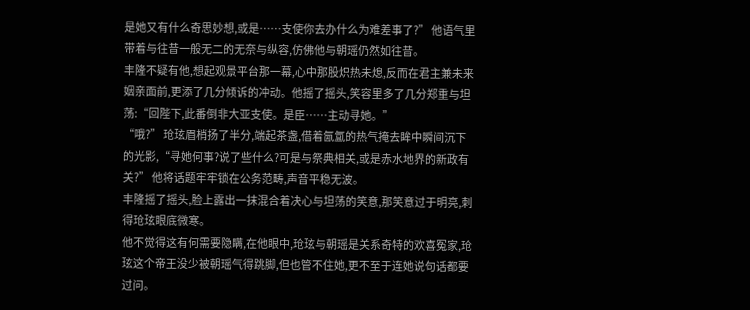是她又有什么奇思妙想,或是……支使你去办什么为难差事了?” 他语气里带着与往昔一般无二的无奈与纵容,仿佛他与朝瑶仍然如往昔。
丰隆不疑有他,想起观景平台那一幕,心中那股炽热未熄,反而在君主兼未来姻亲面前,更添了几分倾诉的冲动。他摇了摇头,笑容里多了几分郑重与坦荡:“回陛下,此番倒非大亚支使。是臣……主动寻她。”
“哦?” 玱玹眉梢扬了半分,端起茶盏,借着氤氲的热气掩去眸中瞬间沉下的光影,“寻她何事?说了些什么?可是与祭典相关,或是赤水地界的新政有关?” 他将话题牢牢锁在公务范畴,声音平稳无波。
丰隆摇了摇头,脸上露出一抹混合着决心与坦荡的笑意,那笑意过于明亮,刺得玱玹眼底微寒。
他不觉得这有何需要隐瞒,在他眼中,玱玹与朝瑶是关系奇特的欢喜冤家,玱玹这个帝王没少被朝瑶气得跳脚,但也管不住她,更不至于连她说句话都要过问。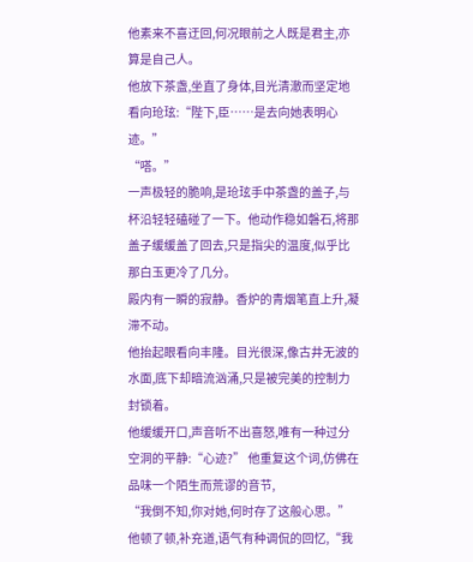他素来不喜迂回,何况眼前之人既是君主,亦算是自己人。
他放下茶盏,坐直了身体,目光清澈而坚定地看向玱玹:“陛下,臣……是去向她表明心迹。”
“嗒。”
一声极轻的脆响,是玱玹手中茶盏的盖子,与杯沿轻轻磕碰了一下。他动作稳如磐石,将那盖子缓缓盖了回去,只是指尖的温度,似乎比那白玉更冷了几分。
殿内有一瞬的寂静。香炉的青烟笔直上升,凝滞不动。
他抬起眼看向丰隆。目光很深,像古井无波的水面,底下却暗流汹涌,只是被完美的控制力封锁着。
他缓缓开口,声音听不出喜怒,唯有一种过分空洞的平静:“心迹?” 他重复这个词,仿佛在品味一个陌生而荒谬的音节,
“我倒不知,你对她,何时存了这般心思。” 他顿了顿,补充道,语气有种调侃的回忆,“我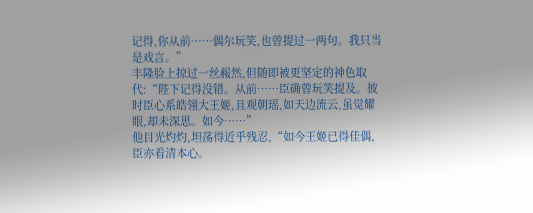记得,你从前……偶尔玩笑,也曾提过一两句。我只当是戏言。”
丰隆脸上掠过一丝赧然,但随即被更坚定的神色取代:“陛下记得没错。从前……臣确曾玩笑提及。彼时臣心系皓翎大王姬,且观朝瑶,如天边流云,虽觉耀眼,却未深思。如今……”
他目光灼灼,坦荡得近乎残忍,“如今王姬已得佳偶,臣亦看清本心。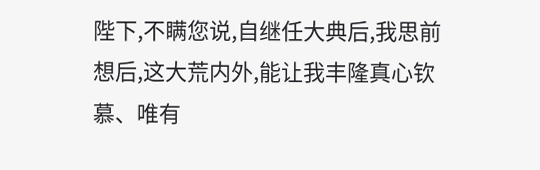陛下,不瞒您说,自继任大典后,我思前想后,这大荒内外,能让我丰隆真心钦慕、唯有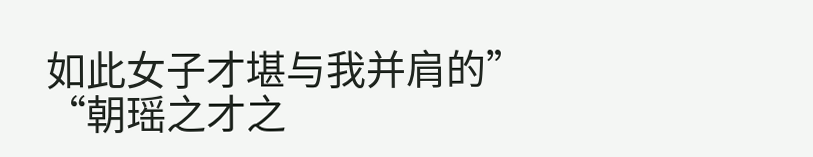如此女子才堪与我并肩的”
“朝瑶之才之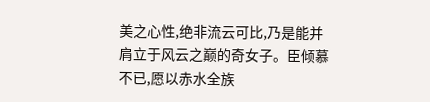美之心性,绝非流云可比,乃是能并肩立于风云之巅的奇女子。臣倾慕不已,愿以赤水全族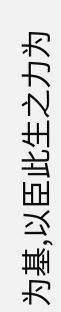为基,以臣此生之力为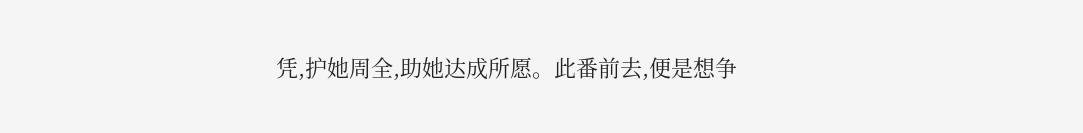凭,护她周全,助她达成所愿。此番前去,便是想争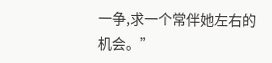一争,求一个常伴她左右的机会。”